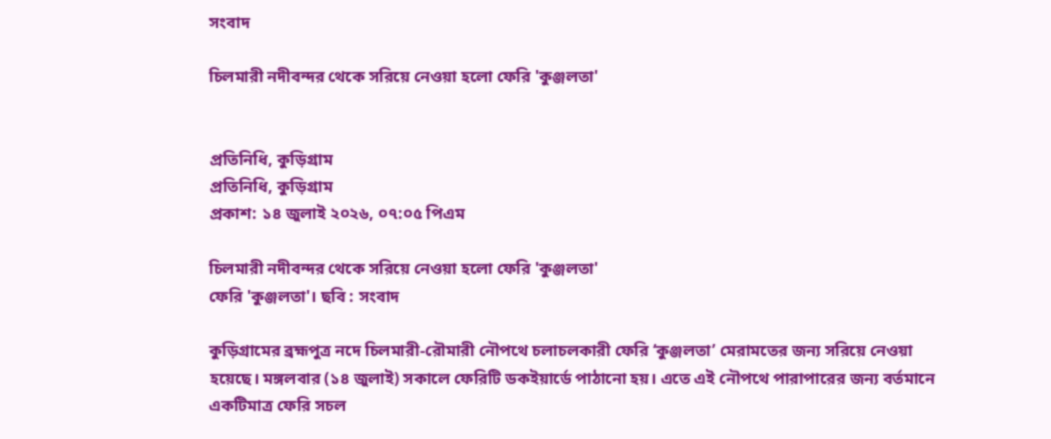সংবাদ

চিলমারী নদীবন্দর থেকে সরিয়ে নেওয়া হলো ফেরি 'কুঞ্জলতা'


প্রতিনিধি, কুড়িগ্রাম
প্রতিনিধি, কুড়িগ্রাম
প্রকাশ: ১৪ জুলাই ২০২৬, ০৭:০৫ পিএম

চিলমারী নদীবন্দর থেকে সরিয়ে নেওয়া হলো ফেরি 'কুঞ্জলতা'
ফেরি 'কুঞ্জলতা'। ছবি : সংবাদ

কুড়িগ্রামের ব্রহ্মপুত্র নদে চিলমারী-রৌমারী নৌপথে চলাচলকারী ফেরি ‘কুঞ্জলতা’ মেরামতের জন্য সরিয়ে নেওয়া হয়েছে। মঙ্গলবার (১৪ জুলাই) সকালে ফেরিটি ডকইয়ার্ডে পাঠানো হয়। এতে এই নৌপথে পারাপারের জন্য বর্তমানে একটিমাত্র ফেরি সচল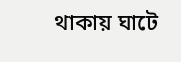থাকায় ঘাটে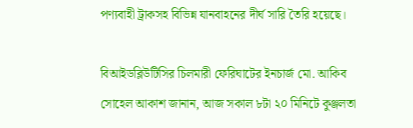পণ্যবাহী ট্রাকসহ বিভিন্ন যানবাহনের দীর্ঘ সারি তৈরি হয়েছে।

বিআইডব্লিউটিসির চিলমারী ফেরিঘাটের ইনচার্জ মো. আকিব সোহেল আকাশ জানান, আজ সকাল ৮টা ২০ মিনিটে কুঞ্জলতা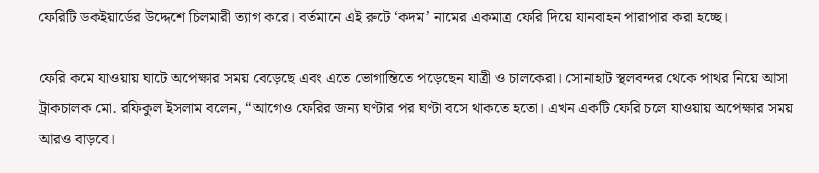ফেরিটি ডকইয়ার্ডের উদ্দেশে চিলমারী ত্যাগ করে। বর্তমানে এই রুটে ‘কদম’ নামের একমাত্র ফেরি দিয়ে যানবাহন পারাপার করা হচ্ছে।

ফেরি কমে যাওয়ায় ঘাটে অপেক্ষার সময় বেড়েছে এবং এতে ভোগান্তিতে পড়েছেন যাত্রী ও চালকেরা। সোনাহাট স্থলবন্দর থেকে পাথর নিয়ে আসা ট্রাকচালক মো. রফিকুল ইসলাম বলেন, “আগেও ফেরির জন্য ঘণ্টার পর ঘণ্টা বসে থাকতে হতো। এখন একটি ফেরি চলে যাওয়ায় অপেক্ষার সময় আরও বাড়বে।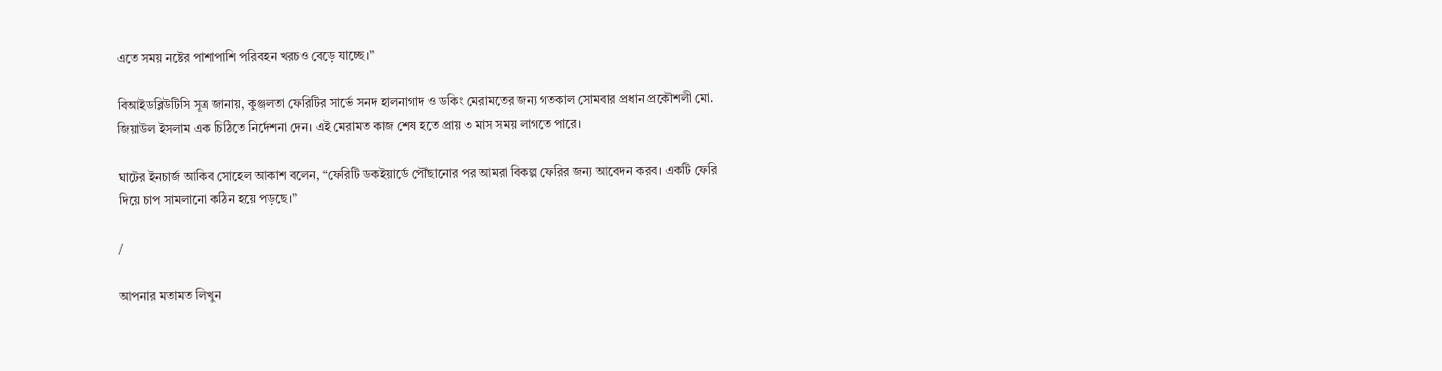এতে সময় নষ্টের পাশাপাশি পরিবহন খরচও বেড়ে যাচ্ছে।”

বিআইডব্লিউটিসি সূত্র জানায়, কুঞ্জলতা ফেরিটির সার্ভে সনদ হালনাগাদ ও ডকিং মেরামতের জন্য গতকাল সোমবার প্রধান প্রকৌশলী মো. জিয়াউল ইসলাম এক চিঠিতে নির্দেশনা দেন। এই মেরামত কাজ শেষ হতে প্রায় ৩ মাস সময় লাগতে পারে।

ঘাটের ইনচার্জ আকিব সোহেল আকাশ বলেন, “ফেরিটি ডকইয়ার্ডে পৌঁছানোর পর আমরা বিকল্প ফেরির জন্য আবেদন করব। একটি ফেরি দিয়ে চাপ সামলানো কঠিন হয়ে পড়ছে।”

/

আপনার মতামত লিখুন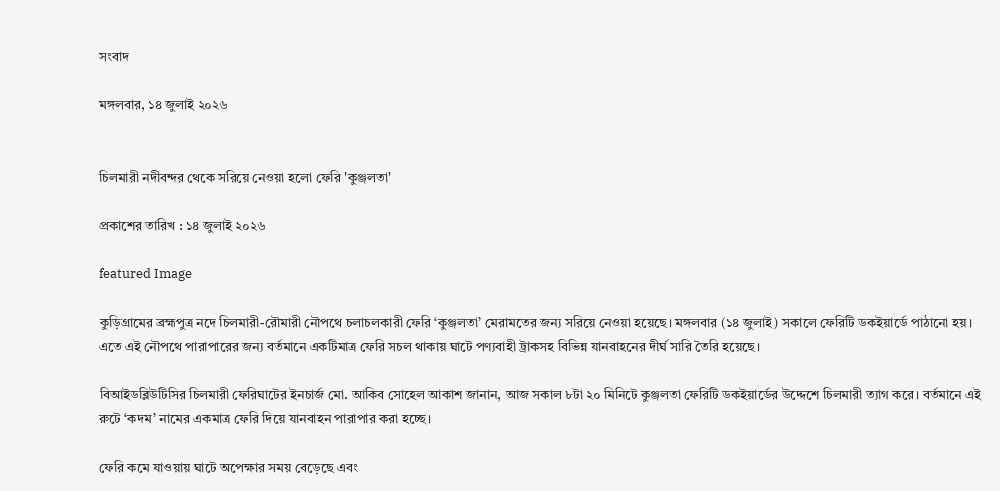সংবাদ

মঙ্গলবার, ১৪ জুলাই ২০২৬


চিলমারী নদীবন্দর থেকে সরিয়ে নেওয়া হলো ফেরি 'কুঞ্জলতা'

প্রকাশের তারিখ : ১৪ জুলাই ২০২৬

featured Image

কুড়িগ্রামের ব্রহ্মপুত্র নদে চিলমারী-রৌমারী নৌপথে চলাচলকারী ফেরি ‘কুঞ্জলতা’ মেরামতের জন্য সরিয়ে নেওয়া হয়েছে। মঙ্গলবার (১৪ জুলাই) সকালে ফেরিটি ডকইয়ার্ডে পাঠানো হয়। এতে এই নৌপথে পারাপারের জন্য বর্তমানে একটিমাত্র ফেরি সচল থাকায় ঘাটে পণ্যবাহী ট্রাকসহ বিভিন্ন যানবাহনের দীর্ঘ সারি তৈরি হয়েছে।

বিআইডব্লিউটিসির চিলমারী ফেরিঘাটের ইনচার্জ মো. আকিব সোহেল আকাশ জানান, আজ সকাল ৮টা ২০ মিনিটে কুঞ্জলতা ফেরিটি ডকইয়ার্ডের উদ্দেশে চিলমারী ত্যাগ করে। বর্তমানে এই রুটে ‘কদম’ নামের একমাত্র ফেরি দিয়ে যানবাহন পারাপার করা হচ্ছে।

ফেরি কমে যাওয়ায় ঘাটে অপেক্ষার সময় বেড়েছে এবং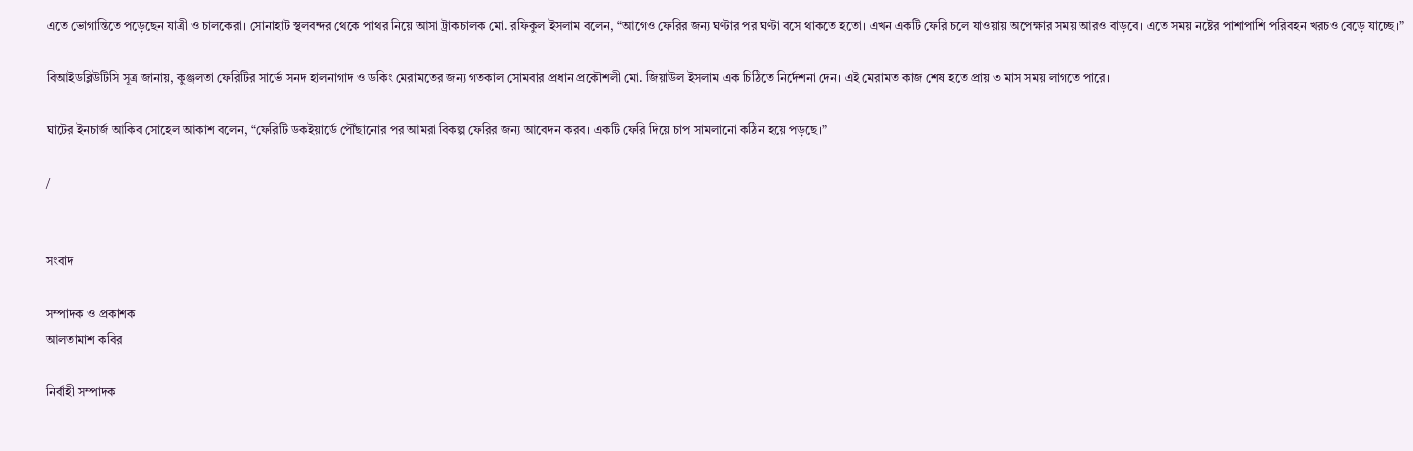এতে ভোগান্তিতে পড়েছেন যাত্রী ও চালকেরা। সোনাহাট স্থলবন্দর থেকে পাথর নিয়ে আসা ট্রাকচালক মো. রফিকুল ইসলাম বলেন, “আগেও ফেরির জন্য ঘণ্টার পর ঘণ্টা বসে থাকতে হতো। এখন একটি ফেরি চলে যাওয়ায় অপেক্ষার সময় আরও বাড়বে। এতে সময় নষ্টের পাশাপাশি পরিবহন খরচও বেড়ে যাচ্ছে।”

বিআইডব্লিউটিসি সূত্র জানায়, কুঞ্জলতা ফেরিটির সার্ভে সনদ হালনাগাদ ও ডকিং মেরামতের জন্য গতকাল সোমবার প্রধান প্রকৌশলী মো. জিয়াউল ইসলাম এক চিঠিতে নির্দেশনা দেন। এই মেরামত কাজ শেষ হতে প্রায় ৩ মাস সময় লাগতে পারে।

ঘাটের ইনচার্জ আকিব সোহেল আকাশ বলেন, “ফেরিটি ডকইয়ার্ডে পৌঁছানোর পর আমরা বিকল্প ফেরির জন্য আবেদন করব। একটি ফেরি দিয়ে চাপ সামলানো কঠিন হয়ে পড়ছে।”

/


সংবাদ

সম্পাদক ও প্রকাশক
আলতামাশ কবির

নির্বাহী সম্পাদক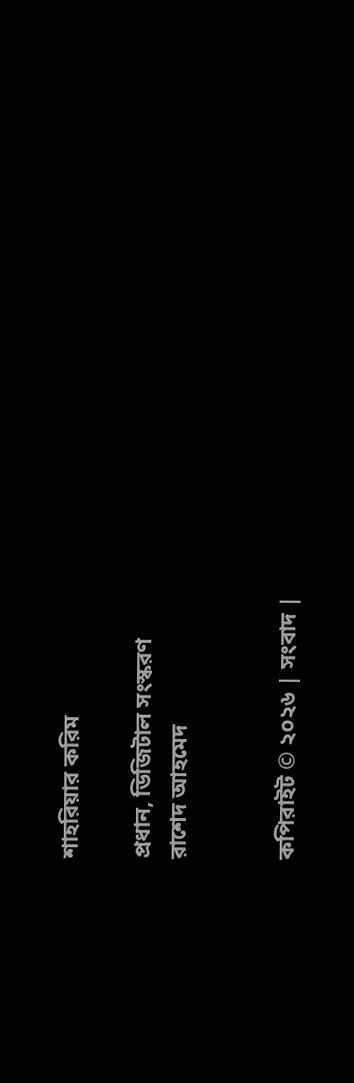শাহরিয়ার করিম

প্রধান, ডিজিটাল সংস্করণ
রাশেদ আহমেদ


কপিরাইট © ২০২৬ | সংবাদ |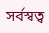সর্বস্বত্ব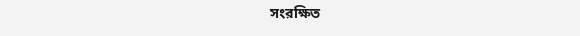সংরক্ষিত